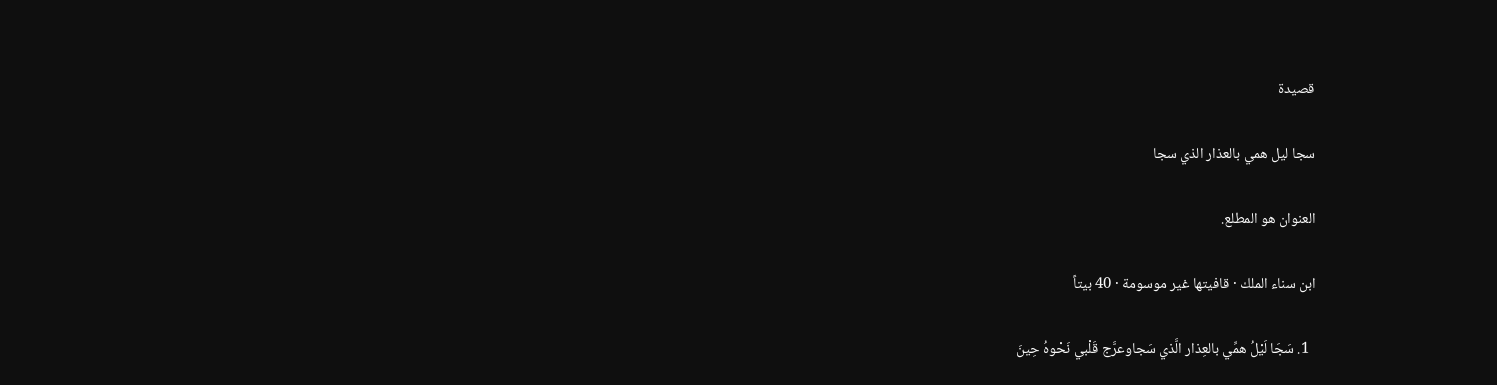قصيدة

سجا ليل همي بالعذار الذي سجا

العنوان هو المطلع.

ابن سناء الملك · قافيتها غير موسومة · 40 بيتاً

  1. سَجَا لَيْلُ همِّي بالعِذار الَّذي سَجاوعرَّج قَلْبي نَحْوهُ حِينَ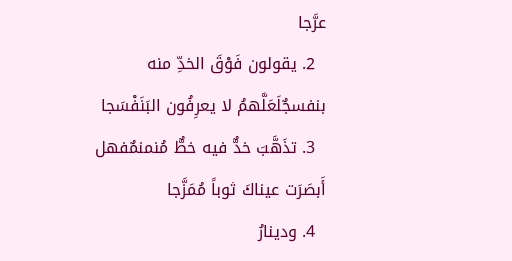عرَّجا
  2. يقولون فَوْقَ الخدِّ منه بنفسجٌلَعَلَّهمُ لا يعرِفُون البَنَفْسَجا
  3. تذَهَّبَ خدٌّ فيه خطٌّ مُنمنمٌفهل أَبصَرَت عيناكَ ثوباً مُمَزَّجا
  4. ودينارُ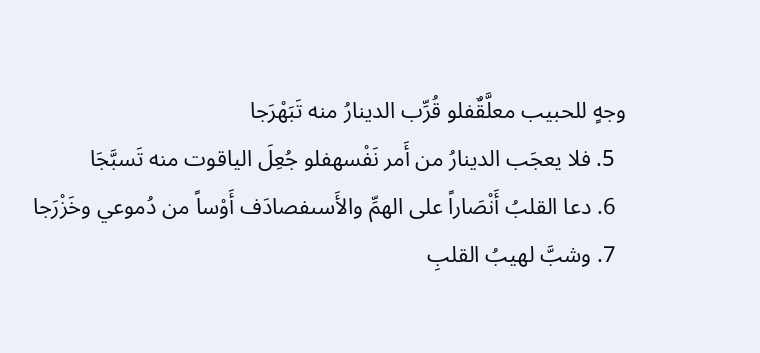وجهٍ للحبيب معلَّقٌفلو قُرِّب الدينارُ منه تَبَهْرَجا
  5. فلا يعجَب الدينارُ من أَمر نَفْسهفلو جُعِلَ الياقوت منه تَسبَّجَا
  6. دعا القلبُ أَنْصَاراً على الهمِّ والأَسىفصادَف أَوْساً من دُموعي وخَزْرَجا
  7. وشبَّ لهيبُ القلبِ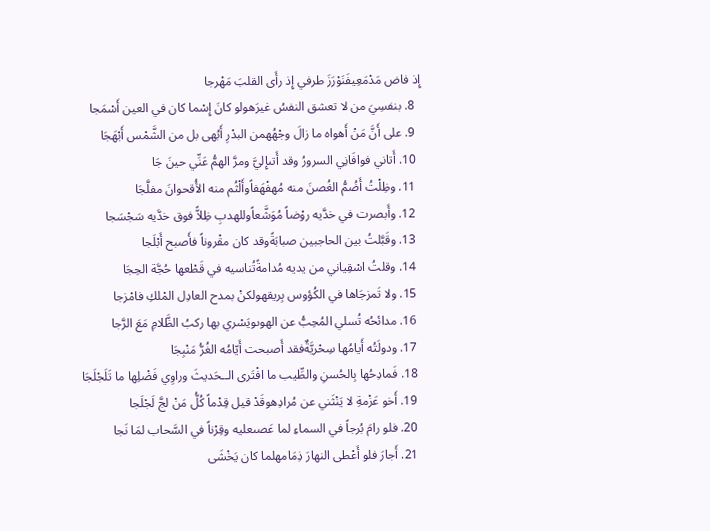إِذ فاض مَدْمَعِيفَنَوْرَزَ طرفي إِذ رأَى القلبَ مَهْرجا
  8. بنفسِيَ من لا تعشق النفسُ غيرَهولو كانَ إِسْما كان في العين أَسْمَجا
  9. على أَنَّ مَنْ أَهواه ما زالَ وجْهُهمن البدْرِ أَبُهى بل من الشَّمْس أَبْهَجَا
  10. أَتاني فوافَانِي السرورُ وقد أَتىإِليَّ ومرَّ الهمُّ عَنِّي حينَ جَا
  11. وظِلْتُ أَضُمُّ الغُصنَ منه مُهفْهَفاًوأَلْثُم منه الأُقحوانَ مفلَّجَا
  12. وأَبصرت في خدَّيه روْضاً مُوَشَّعاًوللهدبِ ظِلاًّ فوق خدَّيه سَجْسَجا
  13. وقَبَّلتُ بين الحاجبين صبابَةًوقد كان مقْروناً فأَصبح أَبْلَجا
  14. وقلتُ اسْقِياني من يديه مُدامةًتُناسيه في قَطْعها حُجَّة الحِجَا
  15. ولا تَمزجَاها في الكُؤوس بِريقهولكنْ بمدح العادِل المْلكِ فامْزجا
  16. مدائحُه تُسلي المُحِبُّ عن الهوىويَسْري بها ركبُ الظَّلامِ مَعَ الرَّجا
  17. ودولَتُه أَيامُها سِحْريَّةٌفقد أَصبحت أَيّامُه الغُرُّ مَنْبِجَا
  18. فَمادِحُها بِالحُسنِ والطِّيب ما افْتَرى الــحَديثَ وراوِي فَضْلِها ما تَلَجْلَجَا
  19. أَخو عَزْمةِ لا يَنْثَني عن مُرادِهوقَدْ قيل قِدْماً كُلُّ مَنْ لجَّ لَجْلَجا
  20. فلو رامَ بُرجاً في السماءِ لما عَصىعليه وقِرْناً في السَّحاب لمَا نَجا
  21. أَجارَ فلو أَعْطى النهارَ ذِمَامهلما كان يَخْشَى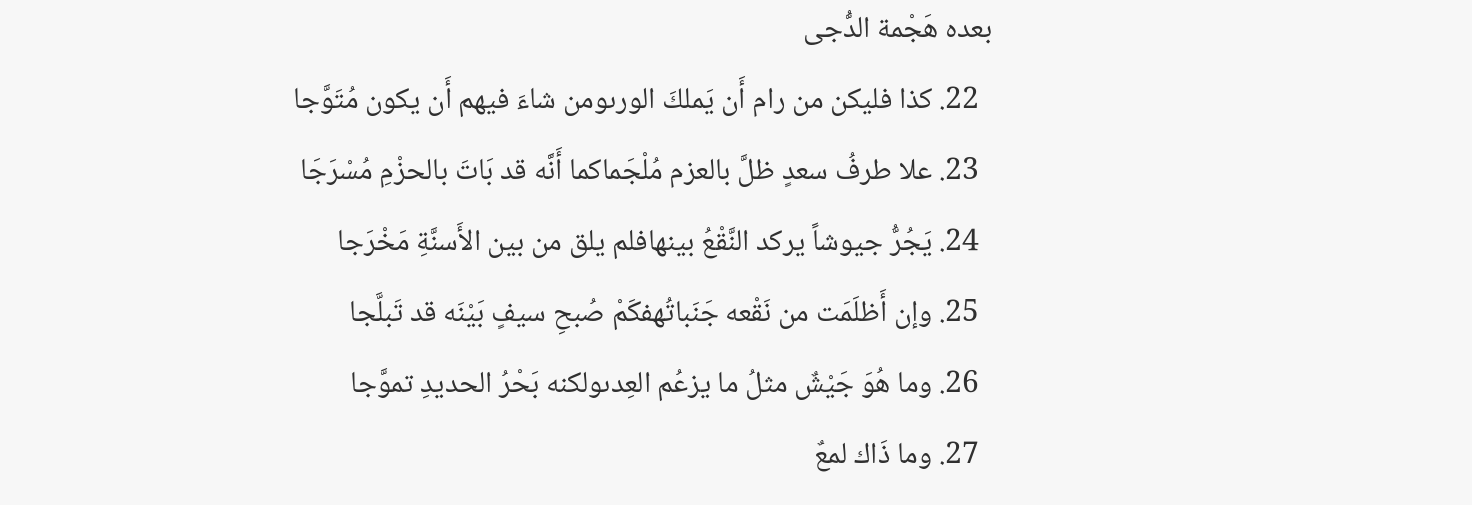بعده هَجْمة الدُّجى
  22. كذا فليكن من رام أَن يَملكَ الورىومن شاءَ فيهم أَن يكون مُتَوَّجا
  23. علا طرفُ سعدٍ ظلَّ بالعزم مُلْجَماكما أَنَّه قد بَاتَ بالحزْمِ مُسْرَجَا
  24. يَجُرُّ جيوشاً يركد النَّقْعُ بينهافلم يلق من بين الأَسنَّةِ مَخْرَجا
  25. وإن أَظلَمَت من نَقْعه جَنَباتُهفكَمْ صُبحِ سيفٍ بَيْنَه قد تَبلَّجا
  26. وما هُوَ جَيْشٌ مثلُ ما يزعُم العِدىولكنه بَحْرُ الحديدِ تموَّجا
  27. وما ذَاك لمعٌ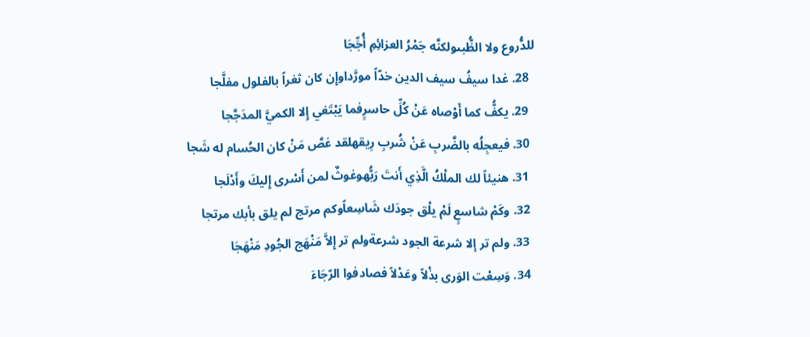للدُّروع ولا الظُّبىولكنَّه جَمْرُ العزائِمِ أُجِّجَا
  28. غدا سيفُ سيف الدين خدّاً مورَّداوإِن كان ثغراً بالفلول مفلَّجا
  29. يكفُّ كما أَوْصاه عَنْ كُلِّ حاسرٍفما يَبْتَغي إِلا الكميَّ المدَجَّجا
  30. فيعجِلُه بالضَّربِ عَنْ شُربِ رِيقهلقد غصَّ مَنْ كان الحُسام له شَجا
  31. هنيئاً لك الملْكُ الَّذِي أَنتَ رَبُّهوغوثٌ لمن أَسْرى إِليكَ وأَدْلَجا
  32. وكَمْ شاسعٍ لَمْ يلْق جودَك شَاسِعاًوكم مرتج لم يلق بأبك مرتجا
  33. ولم تر إلا شرعة الجود شرعةولم تر إِلاَّ مَنْهَج الجُودِ مَنْهَجَا
  34. وَسِعْت الوَرى بذْلاً وعَدْلاً فصادفوا الرّجَاءَ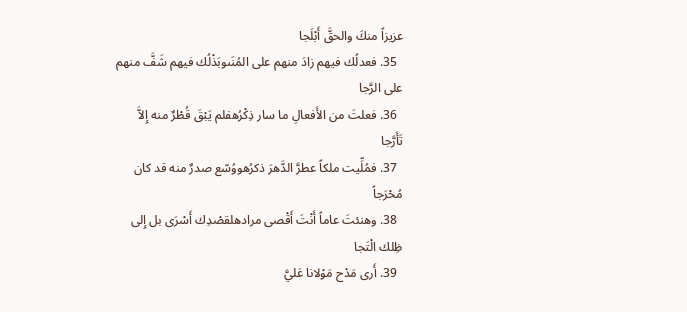عزيزاً منكَ والحقَّ أَبْلَجا
  35. فعدلُك فيهم زادَ منهم على المُنَىوبَذْلُك فيهم شَفَّ منهم على الرَّجا
  36. فعلتَ من الأَفعالِ ما سار ذِكْرُهفلم يَبْقَ قُطْرٌ منه إِلاَّ تَأَرَّجا
  37. فمُلِّيت ملكاً عطرَّ الدَّهرَ ذكرُهووُسّع صدرٌ منه قد كان مُحْرَجاً
  38. وهنئتَ عاماً أَنْتَ أَقْصى مرادهلقصْدِك أَسْرَى بل إِلى ظِلك الْتَجا
  39. أَرى مَدْح مَوْلانا عَليَّ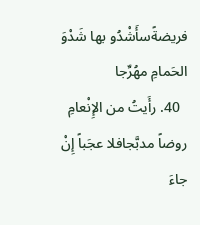فريضةًسأَشْدُو بها شَدْوَ الحَمامِ مهُرِّجا
  40. رأَيتُ من الإِنْعامِ روضاً مدبَّجافلا عجَباً إِنْ جاءَ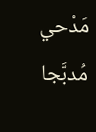مَدْحي مُدبَّجا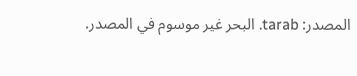المصدر: tarab. البحر غير موسوم في المصدر.